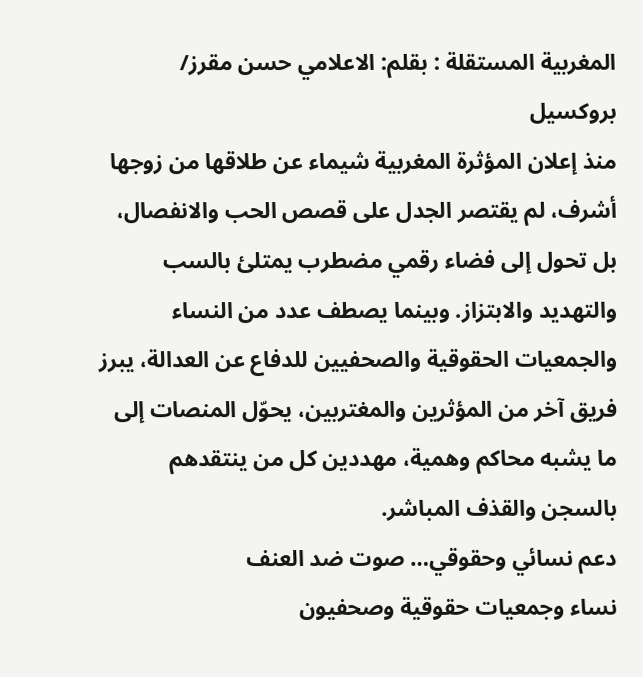المغربية المستقلة : بقلم: الاعلامي حسن مقرز/ بروكسيل
منذ إعلان المؤثرة المغربية شيماء عن طلاقها من زوجها أشرف، لم يقتصر الجدل على قصص الحب والانفصال، بل تحول إلى فضاء رقمي مضطرب يمتلئ بالسب والتهديد والابتزاز. وبينما يصطف عدد من النساء والجمعيات الحقوقية والصحفيين للدفاع عن العدالة، يبرز فريق آخر من المؤثرين والمغتربين، يحوّل المنصات إلى ما يشبه محاكم وهمية، مهددين كل من ينتقدهم بالسجن والقذف المباشر.
دعم نسائي وحقوقي… صوت ضد العنف
نساء وجمعيات حقوقية وصحفيون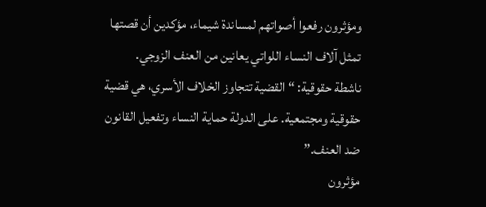ومؤثرون رفعوا أصواتهم لمساندة شيماء، مؤكدين أن قصتها تمثل آلاف النساء اللواتي يعانين من العنف الزوجي.
ناشطة حقوقية: “القضية تتجاوز الخلاف الأسري، هي قضية حقوقية ومجتمعية. على الدولة حماية النساء وتفعيل القانون ضد العنف.”
مؤثرون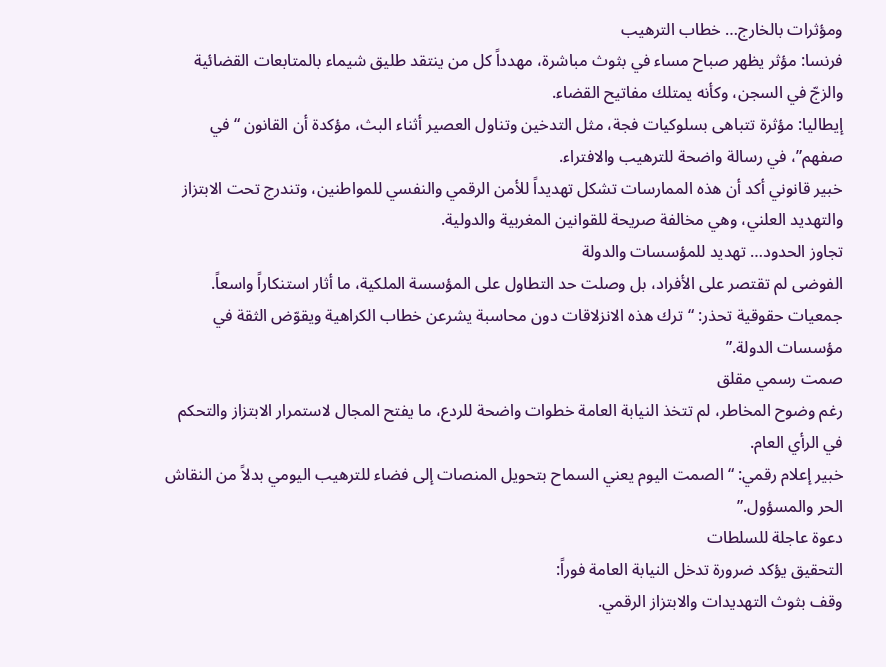ومؤثرات بالخارج… خطاب الترهيب
فرنسا: مؤثر يظهر صباح مساء في بثوث مباشرة، مهدداً كل من ينتقد طليق شيماء بالمتابعات القضائية والزجّ في السجن، وكأنه يمتلك مفاتيح القضاء.
إيطاليا: مؤثرة تتباهى بسلوكيات فجة، مثل التدخين وتناول العصير أثناء البث، مؤكدة أن القانون “في صفهم”، في رسالة واضحة للترهيب والافتراء.
خبير قانوني أكد أن هذه الممارسات تشكل تهديداً للأمن الرقمي والنفسي للمواطنين، وتندرج تحت الابتزاز والتهديد العلني، وهي مخالفة صريحة للقوانين المغربية والدولية.
تجاوز الحدود… تهديد للمؤسسات والدولة
الفوضى لم تقتصر على الأفراد، بل وصلت حد التطاول على المؤسسة الملكية، ما أثار استنكاراً واسعاً. جمعيات حقوقية تحذر: “ترك هذه الانزلاقات دون محاسبة يشرعن خطاب الكراهية ويقوّض الثقة في مؤسسات الدولة.”
صمت رسمي مقلق
رغم وضوح المخاطر، لم تتخذ النيابة العامة خطوات واضحة للردع، ما يفتح المجال لاستمرار الابتزاز والتحكم في الرأي العام.
خبير إعلام رقمي: “الصمت اليوم يعني السماح بتحويل المنصات إلى فضاء للترهيب اليومي بدلاً من النقاش الحر والمسؤول.”
دعوة عاجلة للسلطات
التحقيق يؤكد ضرورة تدخل النيابة العامة فوراً:
وقف بثوث التهديدات والابتزاز الرقمي.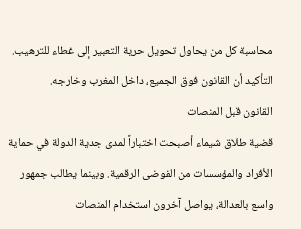محاسبة كل من يحاول تحويل حرية التعبير إلى غطاء للترهيب.
التأكيد أن القانون فوق الجميع، داخل المغرب وخارجه.
القانون قبل المنصات
قضية طلاق شيماء أصبحت اختباراً لمدى جدية الدولة في حماية الأفراد والمؤسسات من الفوضى الرقمية. وبينما يطالب جمهور واسع بالعدالة، يواصل آخرون استخدام المنصات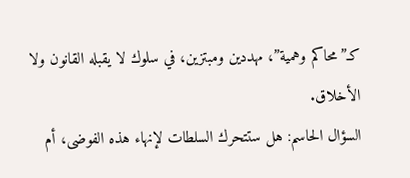كـ”محاكم وهمية”، مهددين ومبتزين، في سلوك لا يقبله القانون ولا الأخلاق.
السؤال الحاسم: هل ستتحرك السلطات لإنهاء هذه الفوضى، أم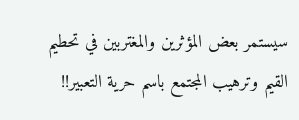سيستمر بعض المؤثرين والمغتربين في تحطيم القيم وترهيب المجتمع باسم حرية التعبير!!